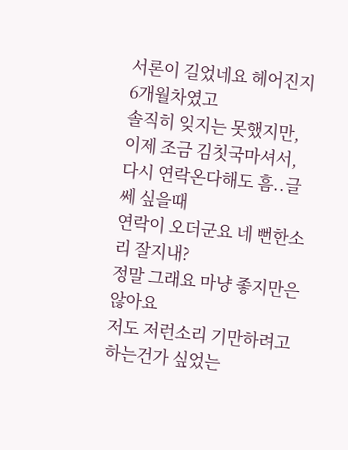서론이 길었네요 헤어진지 6개월차였고
솔직히 잊지는 못했지만, 이제 조금 김칫국마셔서, 다시 연락온다해도 흠..글쎄 싶을때
연락이 오더군요 네 뻔한소리 잘지내?
정말 그래요 마냥 좋지만은 않아요
저도 저런소리 기만하려고 하는건가 싶었는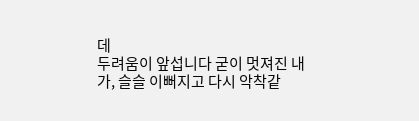데
두려움이 앞섭니다 굳이 멋져진 내가, 슬슬 이뻐지고 다시 악착같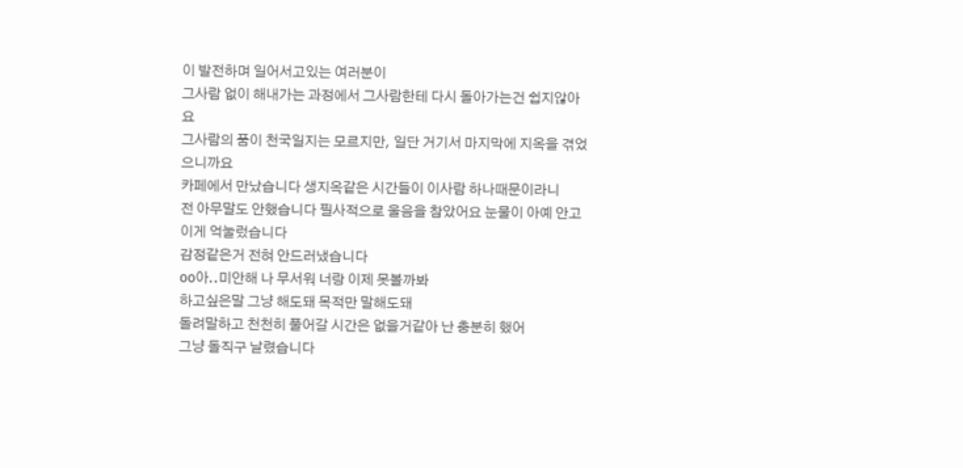이 발전하며 일어서고있는 여러분이
그사람 없이 해내가는 과정에서 그사람한테 다시 돌아가는건 쉽지않아요
그사람의 품이 천국일지는 모르지만, 일단 거기서 마지막에 지옥을 겪었으니까요
카페에서 만났습니다 생지옥같은 시간들이 이사람 하나때문이라니
전 아무말도 안했습니다 필사적으로 울음을 참았어요 눈물이 아예 안고이게 억눌렀습니다
감정같은거 전혀 안드러냈습니다
oo아..미안해 나 무서워 너랑 이제 못볼까봐
하고싶은말 그냥 해도돼 목적만 말해도돼
돌려말하고 천천히 풀어갈 시간은 없을거같아 난 충분히 했어
그냥 돌직구 날렸습니다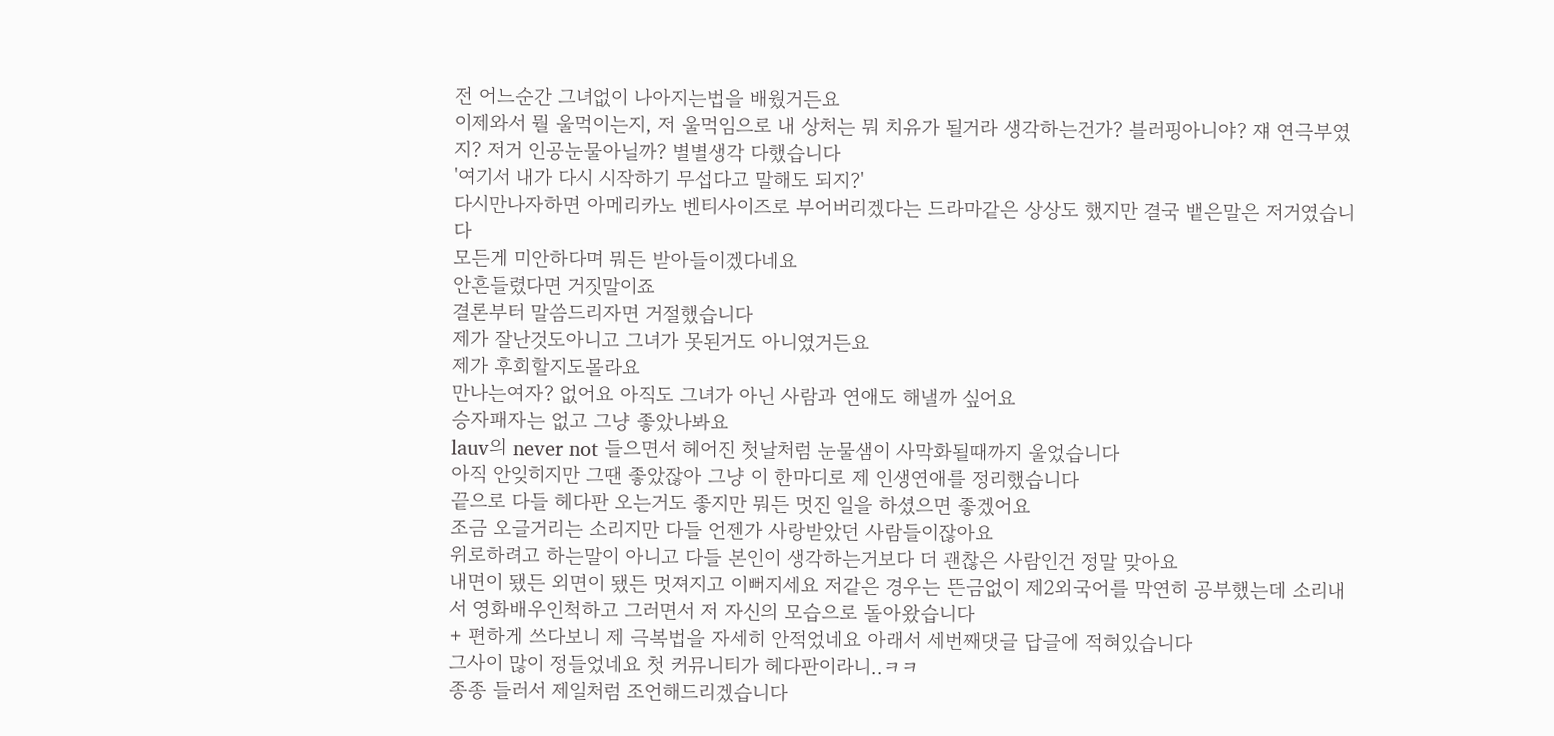전 어느순간 그녀없이 나아지는법을 배웠거든요
이제와서 뭘 울먹이는지, 저 울먹임으로 내 상처는 뭐 치유가 될거라 생각하는건가? 블러핑아니야? 쟤 연극부였지? 저거 인공눈물아닐까? 별별생각 다했습니다
'여기서 내가 다시 시작하기 무섭다고 말해도 되지?'
다시만나자하면 아메리카노 벤티사이즈로 부어버리겠다는 드라마같은 상상도 했지만 결국 뱉은말은 저거였습니다
모든게 미안하다며 뭐든 받아들이겠다네요
안흔들렸다면 거짓말이죠
결론부터 말씀드리자면 거절했습니다
제가 잘난것도아니고 그녀가 못된거도 아니였거든요
제가 후회할지도몰라요
만나는여자? 없어요 아직도 그녀가 아닌 사람과 연애도 해낼까 싶어요
승자패자는 없고 그냥 좋았나봐요
lauv의 never not 들으면서 헤어진 첫날처럼 눈물샘이 사막화될때까지 울었습니다
아직 안잊히지만 그땐 좋았잖아 그냥 이 한마디로 제 인생연애를 정리했습니다
끝으로 다들 헤다판 오는거도 좋지만 뭐든 멋진 일을 하셨으면 좋겠어요
조금 오글거리는 소리지만 다들 언젠가 사랑받았던 사람들이잖아요
위로하려고 하는말이 아니고 다들 본인이 생각하는거보다 더 괜찮은 사람인건 정말 맞아요
내면이 됐든 외면이 됐든 멋져지고 이뻐지세요 저같은 경우는 뜬금없이 제2외국어를 막연히 공부했는데 소리내서 영화배우인척하고 그러면서 저 자신의 모습으로 돌아왔습니다
+ 편하게 쓰다보니 제 극복법을 자세히 안적었네요 아래서 세번째댓글 답글에 적혀있습니다
그사이 많이 정들었네요 첫 커뮤니티가 헤다판이라니..ㅋㅋ
종종 들러서 제일처럼 조언해드리겠습니다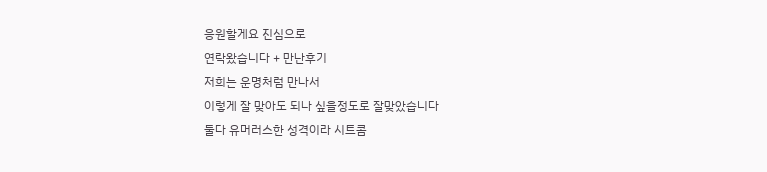응원할게요 진심으로
연락왔습니다 + 만난후기
저희는 운명처럼 만나서
이렇게 잘 맞아도 되나 싶을정도로 잘맞았습니다
둘다 유머러스한 성격이라 시트콤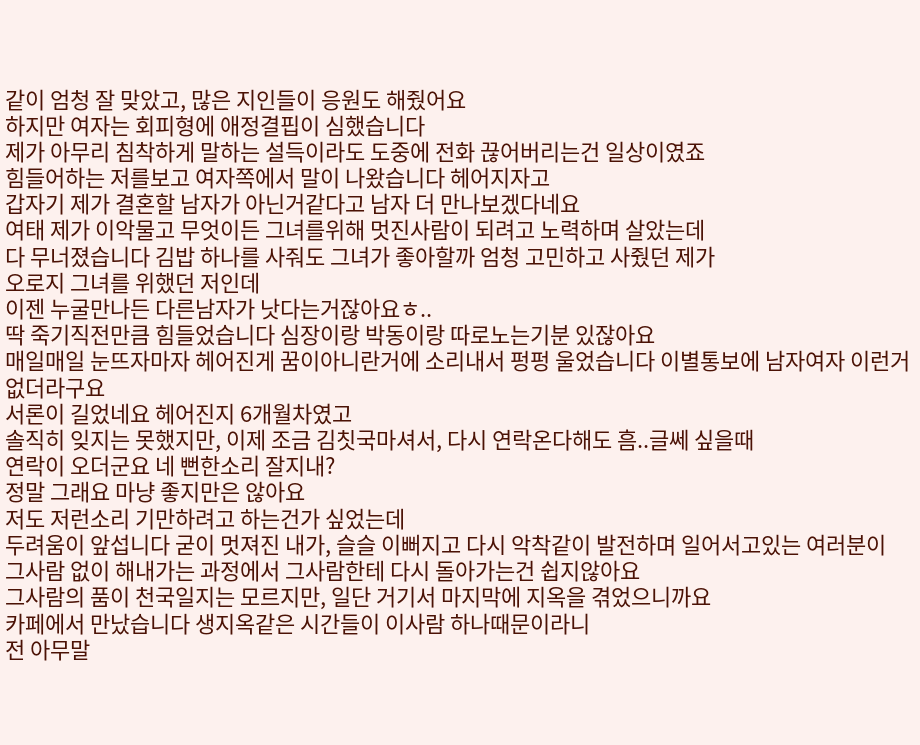같이 엄청 잘 맞았고, 많은 지인들이 응원도 해줬어요
하지만 여자는 회피형에 애정결핍이 심했습니다
제가 아무리 침착하게 말하는 설득이라도 도중에 전화 끊어버리는건 일상이였죠
힘들어하는 저를보고 여자쪽에서 말이 나왔습니다 헤어지자고
갑자기 제가 결혼할 남자가 아닌거같다고 남자 더 만나보겠다네요
여태 제가 이악물고 무엇이든 그녀를위해 멋진사람이 되려고 노력하며 살았는데
다 무너졌습니다 김밥 하나를 사줘도 그녀가 좋아할까 엄청 고민하고 사줬던 제가
오로지 그녀를 위했던 저인데
이젠 누굴만나든 다른남자가 낫다는거잖아요ㅎ..
딱 죽기직전만큼 힘들었습니다 심장이랑 박동이랑 따로노는기분 있잖아요
매일매일 눈뜨자마자 헤어진게 꿈이아니란거에 소리내서 펑펑 울었습니다 이별통보에 남자여자 이런거 없더라구요
서론이 길었네요 헤어진지 6개월차였고
솔직히 잊지는 못했지만, 이제 조금 김칫국마셔서, 다시 연락온다해도 흠..글쎄 싶을때
연락이 오더군요 네 뻔한소리 잘지내?
정말 그래요 마냥 좋지만은 않아요
저도 저런소리 기만하려고 하는건가 싶었는데
두려움이 앞섭니다 굳이 멋져진 내가, 슬슬 이뻐지고 다시 악착같이 발전하며 일어서고있는 여러분이
그사람 없이 해내가는 과정에서 그사람한테 다시 돌아가는건 쉽지않아요
그사람의 품이 천국일지는 모르지만, 일단 거기서 마지막에 지옥을 겪었으니까요
카페에서 만났습니다 생지옥같은 시간들이 이사람 하나때문이라니
전 아무말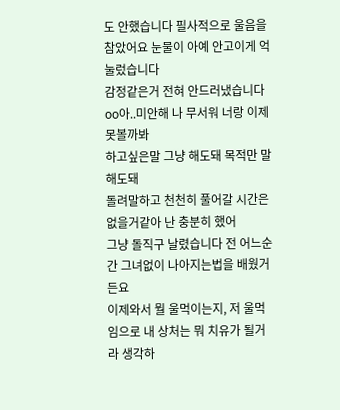도 안했습니다 필사적으로 울음을 참았어요 눈물이 아예 안고이게 억눌렀습니다
감정같은거 전혀 안드러냈습니다
oo아..미안해 나 무서워 너랑 이제 못볼까봐
하고싶은말 그냥 해도돼 목적만 말해도돼
돌려말하고 천천히 풀어갈 시간은 없을거같아 난 충분히 했어
그냥 돌직구 날렸습니다 전 어느순간 그녀없이 나아지는법을 배웠거든요
이제와서 뭘 울먹이는지, 저 울먹임으로 내 상처는 뭐 치유가 될거라 생각하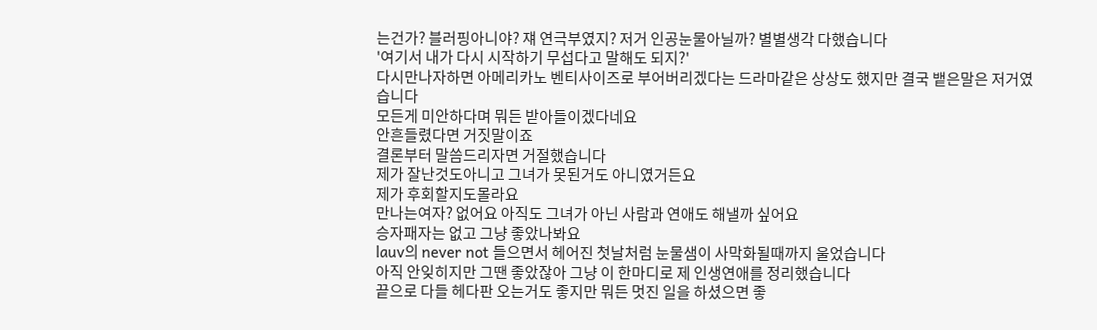는건가? 블러핑아니야? 쟤 연극부였지? 저거 인공눈물아닐까? 별별생각 다했습니다
'여기서 내가 다시 시작하기 무섭다고 말해도 되지?'
다시만나자하면 아메리카노 벤티사이즈로 부어버리겠다는 드라마같은 상상도 했지만 결국 뱉은말은 저거였습니다
모든게 미안하다며 뭐든 받아들이겠다네요
안흔들렸다면 거짓말이죠
결론부터 말씀드리자면 거절했습니다
제가 잘난것도아니고 그녀가 못된거도 아니였거든요
제가 후회할지도몰라요
만나는여자? 없어요 아직도 그녀가 아닌 사람과 연애도 해낼까 싶어요
승자패자는 없고 그냥 좋았나봐요
lauv의 never not 들으면서 헤어진 첫날처럼 눈물샘이 사막화될때까지 울었습니다
아직 안잊히지만 그땐 좋았잖아 그냥 이 한마디로 제 인생연애를 정리했습니다
끝으로 다들 헤다판 오는거도 좋지만 뭐든 멋진 일을 하셨으면 좋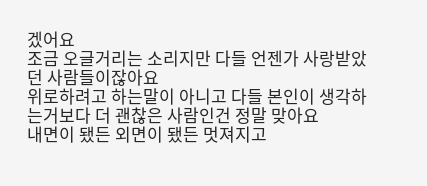겠어요
조금 오글거리는 소리지만 다들 언젠가 사랑받았던 사람들이잖아요
위로하려고 하는말이 아니고 다들 본인이 생각하는거보다 더 괜찮은 사람인건 정말 맞아요
내면이 됐든 외면이 됐든 멋져지고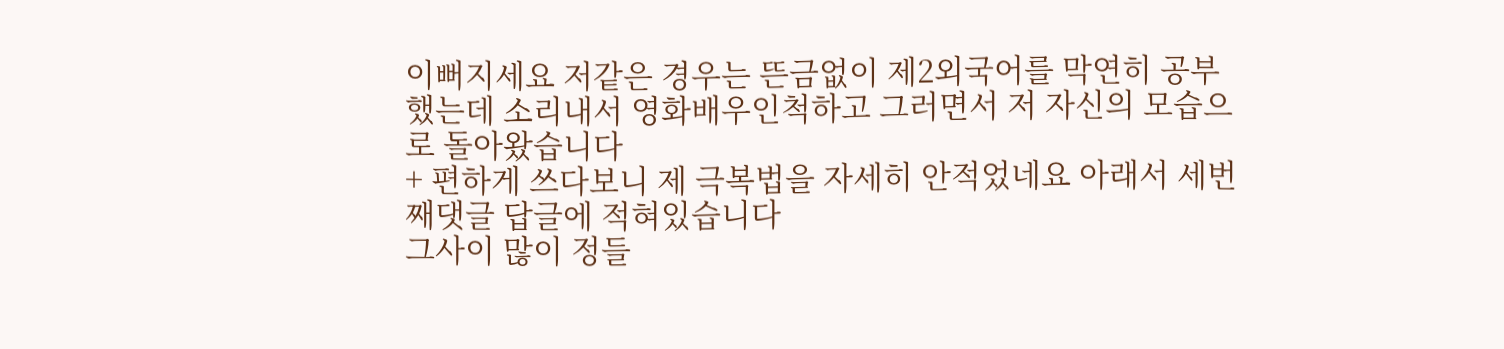이뻐지세요 저같은 경우는 뜬금없이 제2외국어를 막연히 공부했는데 소리내서 영화배우인척하고 그러면서 저 자신의 모습으로 돌아왔습니다
+ 편하게 쓰다보니 제 극복법을 자세히 안적었네요 아래서 세번째댓글 답글에 적혀있습니다
그사이 많이 정들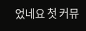었네요 첫 커뮤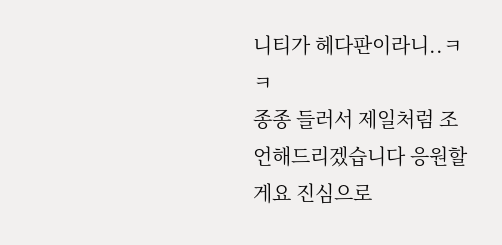니티가 헤다판이라니..ㅋㅋ
종종 들러서 제일처럼 조언해드리겠습니다 응원할게요 진심으로